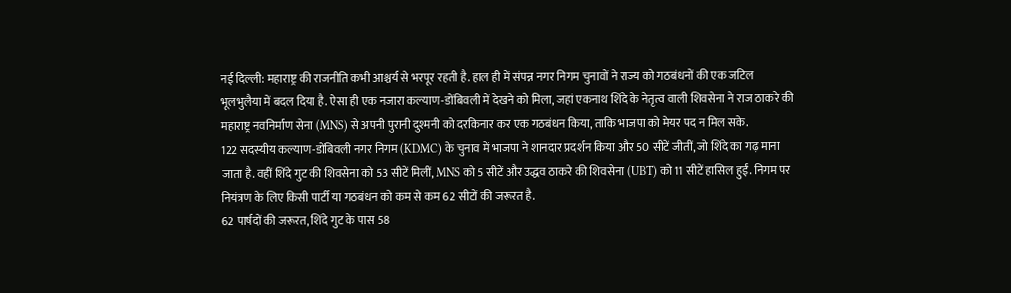नई दिल्ली: महाराष्ट्र की राजनीति कभी आश्चर्य से भरपूर रहती है. हाल ही में संपन्न नगर निगम चुनावों ने राज्य को गठबंधनों की एक जटिल भूलभुलैया में बदल दिया है. ऐसा ही एक नजारा कल्याण-डोंबिवली में देखने को मिला, जहां एकनाथ शिंदे के नेतृत्व वाली शिवसेना ने राज ठाकरे की महाराष्ट्र नवनिर्माण सेना (MNS) से अपनी पुरानी दुश्मनी को दरकिनार कर एक गठबंधन किया, ताकि भाजपा को मेयर पद न मिल सके.
122 सदस्यीय कल्याण-डोंबिवली नगर निगम (KDMC) के चुनाव में भाजपा ने शानदार प्रदर्शन किया और 50 सीटें जीतीं, जो शिंदे का गढ़ माना जाता है. वहीं शिंदे गुट की शिवसेना को 53 सीटें मिलीं, MNS को 5 सीटें और उद्धव ठाकरे की शिवसेना (UBT) को 11 सीटें हासिल हुईं. निगम पर नियंत्रण के लिए किसी पार्टी या गठबंधन को कम से कम 62 सीटों की जरूरत है.
62 पार्षदों की जरूरत, शिंदे गुट के पास 58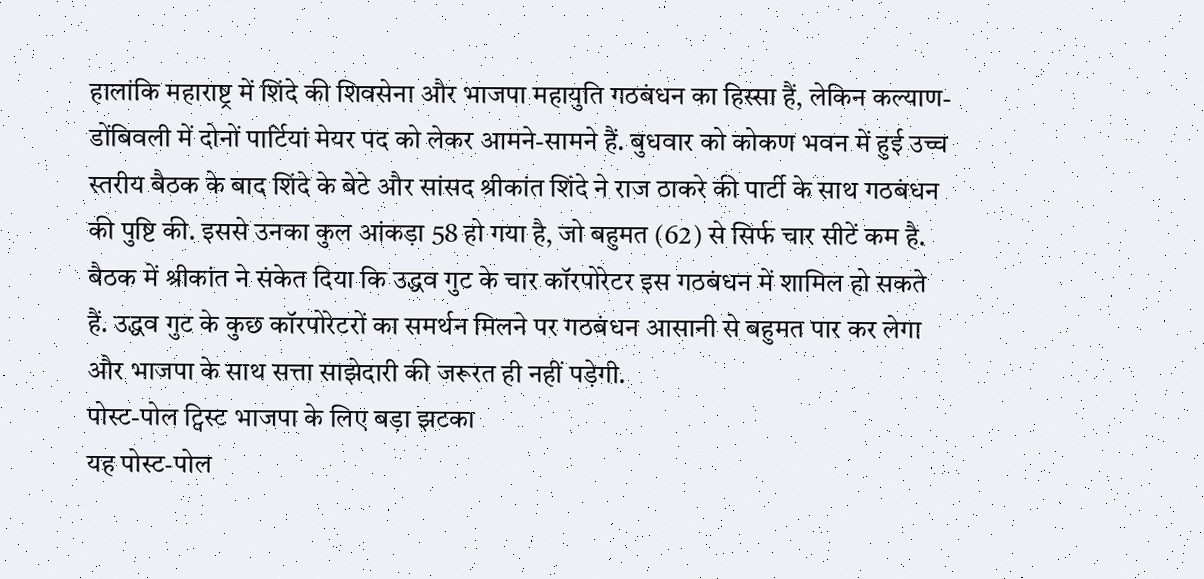हालांकि महाराष्ट्र में शिंदे की शिवसेना और भाजपा महायुति गठबंधन का हिस्सा हैं, लेकिन कल्याण-डोंबिवली में दोनों पार्टियां मेयर पद को लेकर आमने-सामने हैं. बुधवार को कोकण भवन में हुई उच्च स्तरीय बैठक के बाद शिंदे के बेटे और सांसद श्रीकांत शिंदे ने राज ठाकरे की पार्टी के साथ गठबंधन की पुष्टि की. इससे उनका कुल आंकड़ा 58 हो गया है, जो बहुमत (62) से सिर्फ चार सीटें कम है.
बैठक में श्रीकांत ने संकेत दिया कि उद्धव गुट के चार कॉरपोरेटर इस गठबंधन में शामिल हो सकते हैं. उद्धव गुट के कुछ कॉरपोरेटरों का समर्थन मिलने पर गठबंधन आसानी से बहुमत पार कर लेगा और भाजपा के साथ सत्ता साझेदारी की जरूरत ही नहीं पड़ेगी.
पोस्ट-पोल ट्विस्ट भाजपा के लिए बड़ा झटका
यह पोस्ट-पोल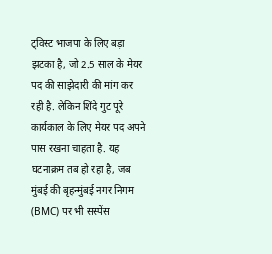ट्विस्ट भाजपा के लिए बड़ा झटका है, जो 2.5 साल के मेयर पद की साझेदारी की मांग कर रही है. लेकिन शिंदे गुट पूरे कार्यकाल के लिए मेयर पद अपने पास रखना चाहता है. यह घटनाक्रम तब हो रहा है, जब मुंबई की बृहन्मुंबई नगर निगम (BMC) पर भी सस्पेंस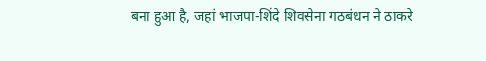बना हुआ है, जहां भाजपा-शिंदे शिवसेना गठबंधन ने ठाकरे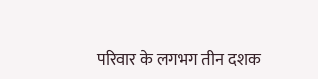परिवार के लगभग तीन दशक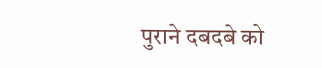पुराने दबदबे को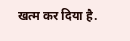खत्म कर दिया है.